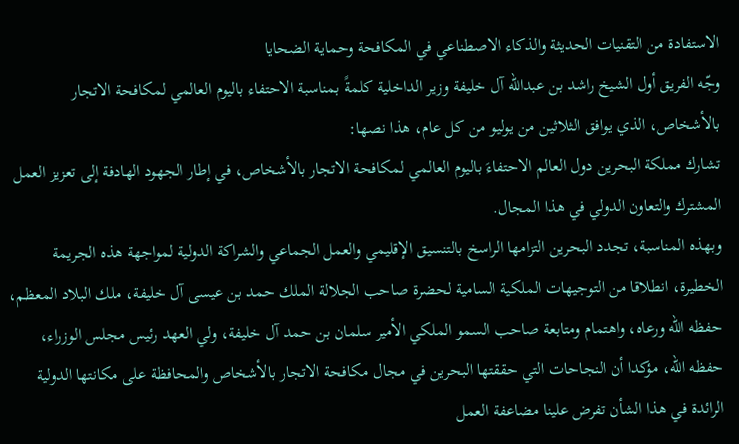الاستفادة من التقنيات الحديثة والذكاء الاصطناعي في المكافحة وحماية الضحايا
وجّه الفريق أول الشيخ راشد بن عبدالله آل خليفة وزير الداخلية كلمةً بمناسبة الاحتفاء باليوم العالمي لمكافحة الاتجار بالأشخاص، الذي يوافق الثلاثين من يوليو من كل عام، هذا نصها:
تشارك مملكة البحرين دول العالم الاحتفاءَ باليوم العالمي لمكافحة الاتجار بالأشخاص، في إطار الجهود الهادفة إلى تعزيز العمل المشترك والتعاون الدولي في هذا المجال.
وبهذه المناسبة، تجدد البحرين التزامها الراسخ بالتنسيق الإقليمي والعمل الجماعي والشراكة الدولية لمواجهة هذه الجريمة الخطيرة، انطلاقا من التوجيهات الملكية السامية لحضرة صاحب الجلالة الملك حمد بن عيسى آل خليفة، ملك البلاد المعظم، حفظه الله ورعاه، واهتمام ومتابعة صاحب السمو الملكي الأمير سلمان بن حمد آل خليفة، ولي العهد رئيس مجلس الوزراء، حفظه الله، مؤكدا أن النجاحات التي حققتها البحرين في مجال مكافحة الاتجار بالأشخاص والمحافظة على مكانتها الدولية الرائدة في هذا الشأن تفرض علينا مضاعفة العمل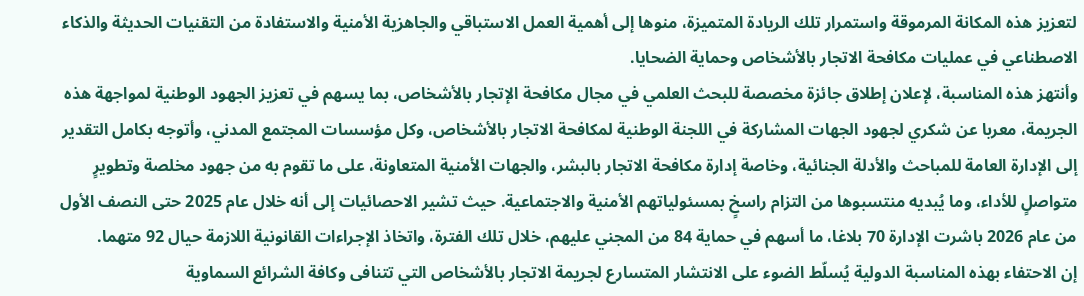لتعزيز هذه المكانة المرموقة واستمرار تلك الريادة المتميزة، منوها إلى أهمية العمل الاستباقي والجاهزية الأمنية والاستفادة من التقنيات الحديثة والذكاء الاصطناعي في عمليات مكافحة الاتجار بالأشخاص وحماية الضحايا.
وأنتهز هذه المناسبة، لإعلان إطلاق جائزة مخصصة للبحث العلمي في مجال مكافحة الإتجار بالأشخاص، بما يسهم في تعزيز الجهود الوطنية لمواجهة هذه الجريمة، معربا عن شكري لجهود الجهات المشاركة في اللجنة الوطنية لمكافحة الاتجار بالأشخاص، وكل مؤسسات المجتمع المدني، وأتوجه بكامل التقدير إلى الإدارة العامة للمباحث والأدلة الجنائية، وخاصة إدارة مكافحة الاتجار بالبشر، والجهات الأمنية المتعاونة، على ما تقوم به من جهود مخلصة وتطويرٍ متواصلٍ للأداء، وما يُبديه منتسبوها من التزام راسخٍ بمسئولياتهم الأمنية والاجتماعية. حيث تشير الاحصائيات إلى أنه خلال عام 2025 حتى النصف الأول من عام 2026 باشرت الإدارة 70 بلاغا، ما أسهم في حماية 84 من المجني عليهم، خلال تلك الفترة، واتخاذ الإجراءات القانونية اللازمة حيال 92 متهما.
إن الاحتفاء بهذه المناسبة الدولية يُسلّط الضوء على الانتشار المتسارع لجريمة الاتجار بالأشخاص التي تتنافى وكافة الشرائع السماوية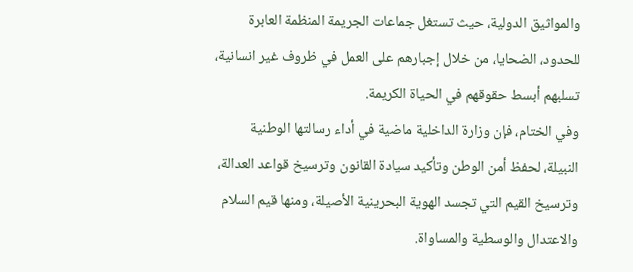والمواثيق الدولية، حيث تستغل جماعات الجريمة المنظمة العابرة للحدود، الضحايا، من خلال إجبارهم على العمل في ظروف غير انسانية، تسلبهم أبسط حقوقهم في الحياة الكريمة.
وفي الختام، فإن وزارة الداخلية ماضية في أداء رسالتها الوطنية النبيلة، لحفظ أمن الوطن وتأكيد سيادة القانون وترسيخ قواعد العدالة، وترسيخ القيم التي تجسد الهوية البحرينية الأصيلة، ومنها قيم السلام والاعتدال والوسطية والمساواة.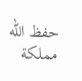حفظ الله مملكة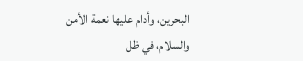البحرين، وأدام عليها نعمة الأمن والسلام، في ظل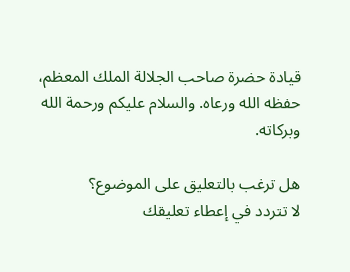قيادة حضرة صاحب الجلالة الملك المعظم، حفظه الله ورعاه. والسلام عليكم ورحمة الله وبركاته.

هل ترغب بالتعليق على الموضوع؟
لا تتردد في إعطاء تعليقك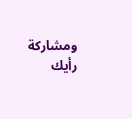ومشاركة رأيك